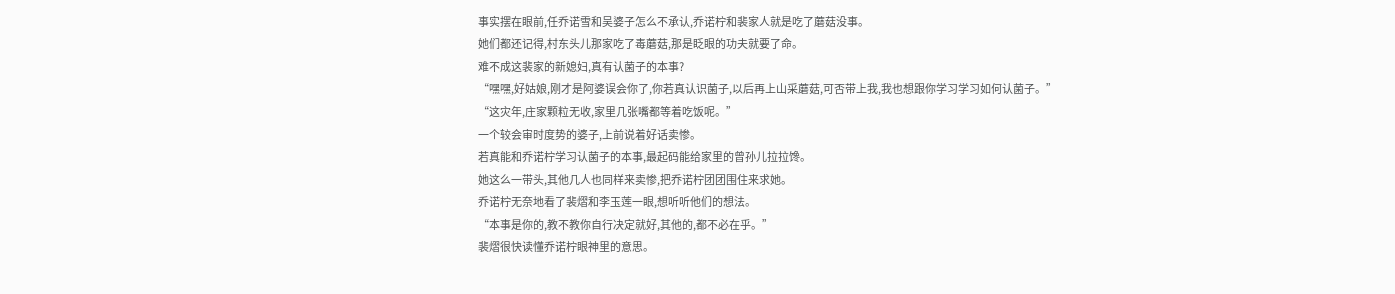事实摆在眼前,任乔诺雪和吴婆子怎么不承认,乔诺柠和裴家人就是吃了蘑菇没事。
她们都还记得,村东头儿那家吃了毒蘑菇,那是眨眼的功夫就要了命。
难不成这裴家的新媳妇,真有认菌子的本事?
“嘿嘿,好姑娘,刚才是阿婆误会你了,你若真认识菌子,以后再上山采蘑菇,可否带上我,我也想跟你学习学习如何认菌子。”
“这灾年,庄家颗粒无收,家里几张嘴都等着吃饭呢。”
一个较会审时度势的婆子,上前说着好话卖惨。
若真能和乔诺柠学习认菌子的本事,最起码能给家里的曾孙儿拉拉馋。
她这么一带头,其他几人也同样来卖惨,把乔诺柠团团围住来求她。
乔诺柠无奈地看了裴熠和李玉莲一眼,想听听他们的想法。
“本事是你的,教不教你自行决定就好,其他的,都不必在乎。”
裴熠很快读懂乔诺柠眼神里的意思。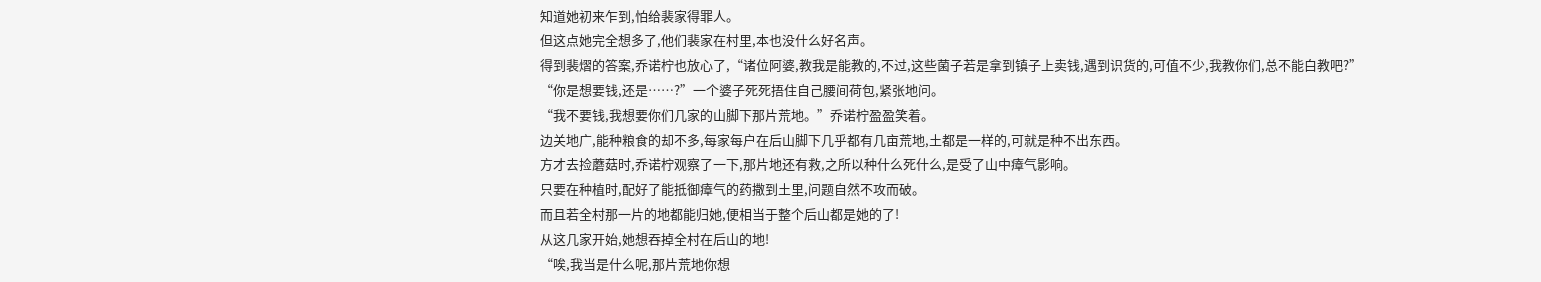知道她初来乍到,怕给裴家得罪人。
但这点她完全想多了,他们裴家在村里,本也没什么好名声。
得到裴熠的答案,乔诺柠也放心了,“诸位阿婆,教我是能教的,不过,这些菌子若是拿到镇子上卖钱,遇到识货的,可值不少,我教你们,总不能白教吧?”
“你是想要钱,还是……?”一个婆子死死捂住自己腰间荷包,紧张地问。
“我不要钱,我想要你们几家的山脚下那片荒地。”乔诺柠盈盈笑着。
边关地广,能种粮食的却不多,每家每户在后山脚下几乎都有几亩荒地,土都是一样的,可就是种不出东西。
方才去捡蘑菇时,乔诺柠观察了一下,那片地还有救,之所以种什么死什么,是受了山中瘴气影响。
只要在种植时,配好了能抵御瘴气的药撒到土里,问题自然不攻而破。
而且若全村那一片的地都能归她,便相当于整个后山都是她的了!
从这几家开始,她想吞掉全村在后山的地!
“唉,我当是什么呢,那片荒地你想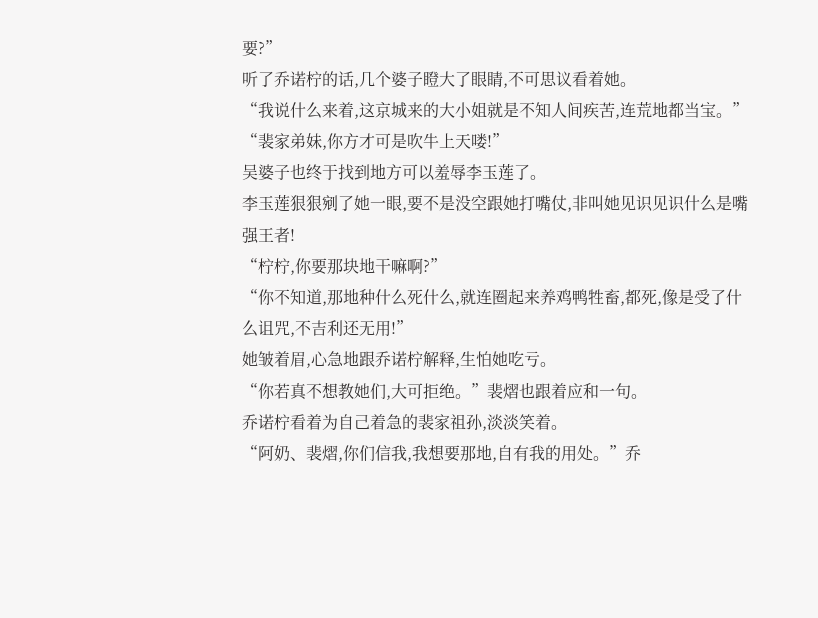要?”
听了乔诺柠的话,几个婆子瞪大了眼睛,不可思议看着她。
“我说什么来着,这京城来的大小姐就是不知人间疾苦,连荒地都当宝。”
“裴家弟妹,你方才可是吹牛上天喽!”
吴婆子也终于找到地方可以羞辱李玉莲了。
李玉莲狠狠剜了她一眼,要不是没空跟她打嘴仗,非叫她见识见识什么是嘴强王者!
“柠柠,你要那块地干嘛啊?”
“你不知道,那地种什么死什么,就连圈起来养鸡鸭牲畜,都死,像是受了什么诅咒,不吉利还无用!”
她皱着眉,心急地跟乔诺柠解释,生怕她吃亏。
“你若真不想教她们,大可拒绝。”裴熠也跟着应和一句。
乔诺柠看着为自己着急的裴家祖孙,淡淡笑着。
“阿奶、裴熠,你们信我,我想要那地,自有我的用处。”乔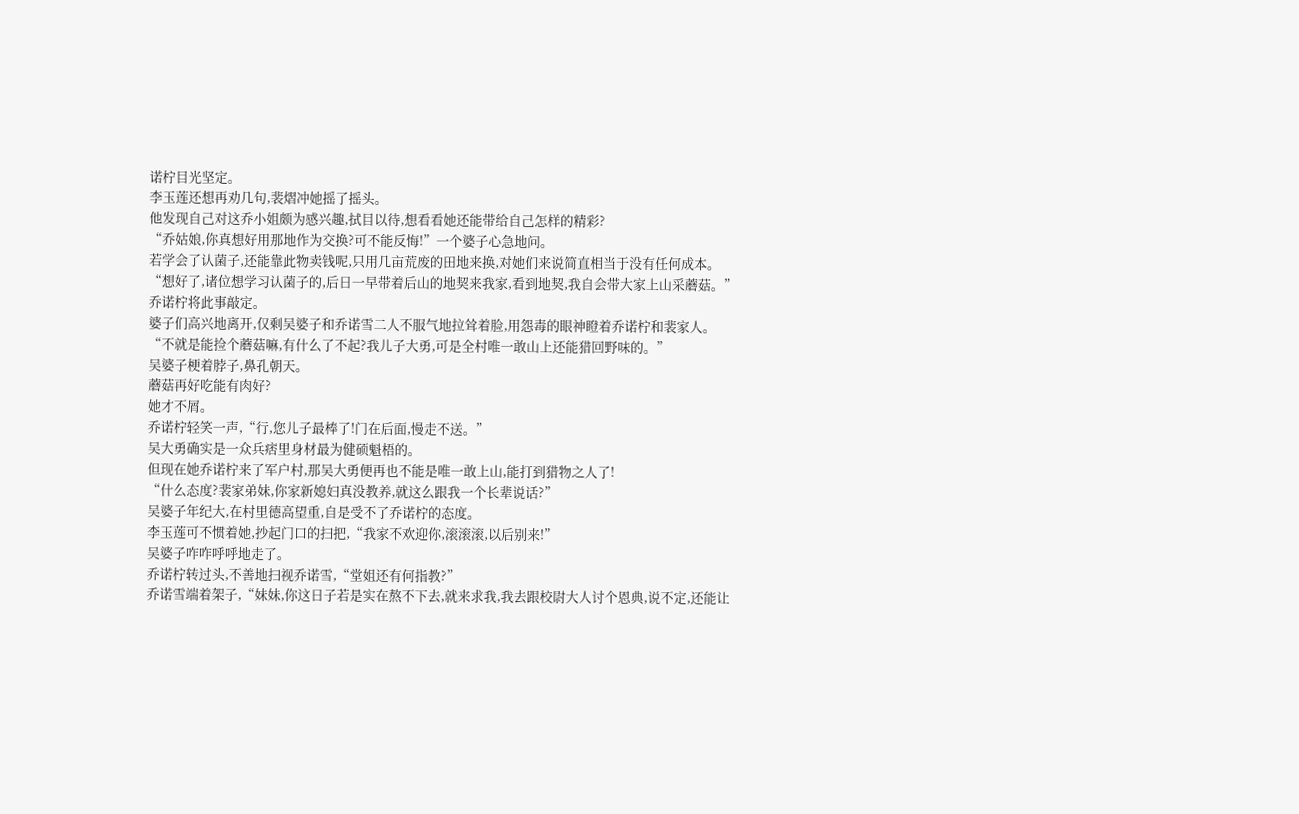诺柠目光坚定。
李玉莲还想再劝几句,裴熠冲她摇了摇头。
他发现自己对这乔小姐颇为感兴趣,拭目以待,想看看她还能带给自己怎样的精彩?
“乔姑娘,你真想好用那地作为交换?可不能反悔!”一个婆子心急地问。
若学会了认菌子,还能靠此物卖钱呢,只用几亩荒废的田地来换,对她们来说简直相当于没有任何成本。
“想好了,诸位想学习认菌子的,后日一早带着后山的地契来我家,看到地契,我自会带大家上山采蘑菇。”
乔诺柠将此事敲定。
婆子们高兴地离开,仅剩吴婆子和乔诺雪二人不服气地拉耸着脸,用怨毒的眼神瞪着乔诺柠和裴家人。
“不就是能捡个蘑菇嘛,有什么了不起?我儿子大勇,可是全村唯一敢山上还能猎回野味的。”
吴婆子梗着脖子,鼻孔朝天。
蘑菇再好吃能有肉好?
她才不屑。
乔诺柠轻笑一声,“行,您儿子最棒了!门在后面,慢走不送。”
吴大勇确实是一众兵痞里身材最为健硕魁梧的。
但现在她乔诺柠来了军户村,那吴大勇便再也不能是唯一敢上山,能打到猎物之人了!
“什么态度?裴家弟妹,你家新媳妇真没教养,就这么跟我一个长辈说话?”
吴婆子年纪大,在村里德高望重,自是受不了乔诺柠的态度。
李玉莲可不惯着她,抄起门口的扫把,“我家不欢迎你,滚滚滚,以后别来!”
吴婆子咋咋呼呼地走了。
乔诺柠转过头,不善地扫视乔诺雪,“堂姐还有何指教?”
乔诺雪端着架子,“妹妹,你这日子若是实在熬不下去,就来求我,我去跟校尉大人讨个恩典,说不定,还能让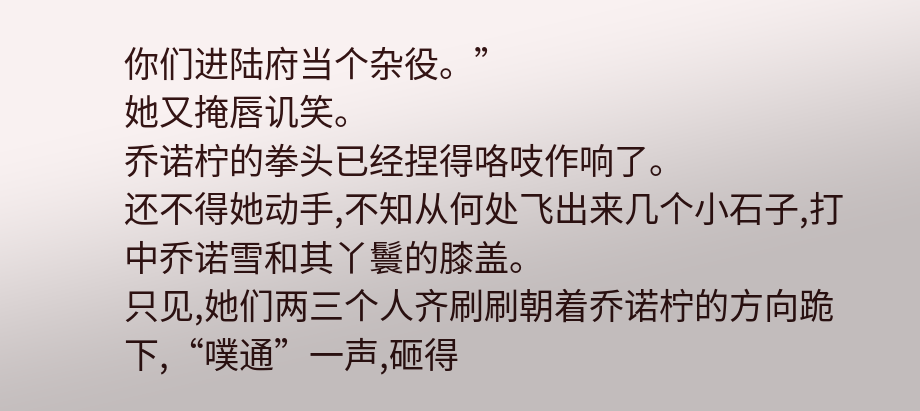你们进陆府当个杂役。”
她又掩唇讥笑。
乔诺柠的拳头已经捏得咯吱作响了。
还不得她动手,不知从何处飞出来几个小石子,打中乔诺雪和其丫鬟的膝盖。
只见,她们两三个人齐刷刷朝着乔诺柠的方向跪下,“噗通”一声,砸得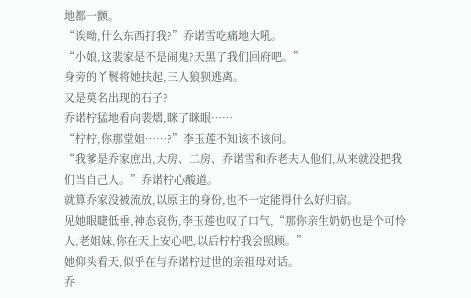地都一颤。
“诶呦,什么东西打我?”乔诺雪吃痛地大吼。
“小娘,这裴家是不是闹鬼?天黑了我们回府吧。”
身旁的丫鬟将她扶起,三人狼狈逃离。
又是莫名出现的石子?
乔诺柠猛地看向裴熠,眯了眯眼……
“柠柠,你那堂姐……?”李玉莲不知该不该问。
“我爹是乔家庶出,大房、二房、乔诺雪和乔老夫人他们,从来就没把我们当自己人。”乔诺柠心酸道。
就算乔家没被流放,以原主的身份,也不一定能得什么好归宿。
见她眼睫低垂,神态哀伤,李玉莲也叹了口气,“那你亲生奶奶也是个可怜人,老姐妹,你在天上安心吧,以后柠柠我会照顾。”
她仰头看天,似乎在与乔诺柠过世的亲祖母对话。
乔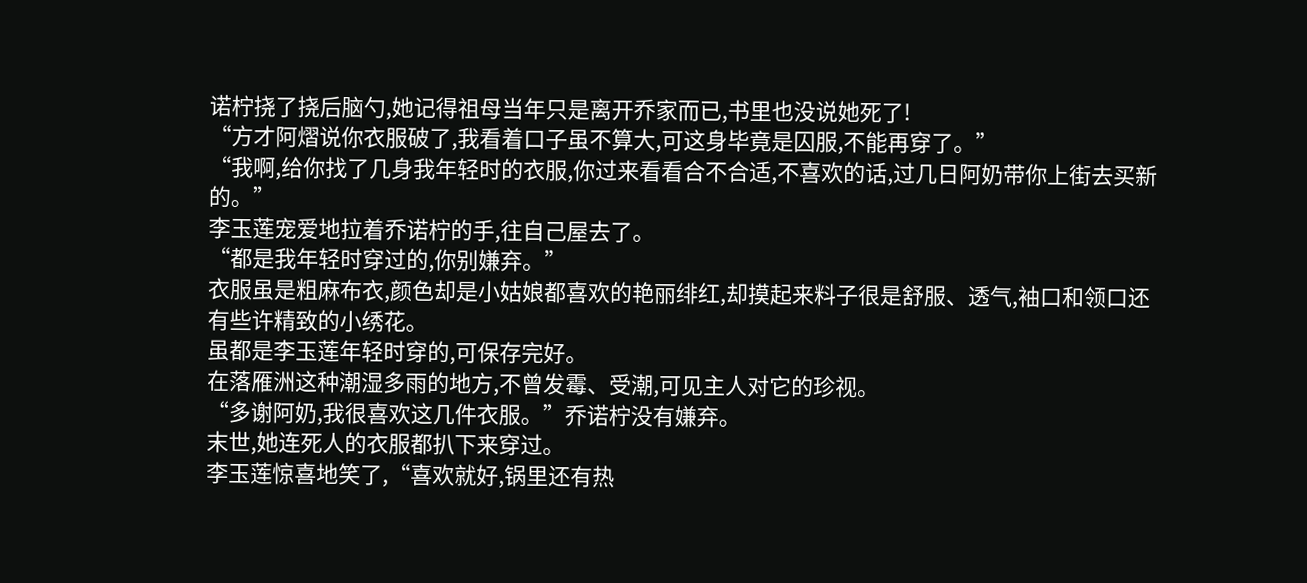诺柠挠了挠后脑勺,她记得祖母当年只是离开乔家而已,书里也没说她死了!
“方才阿熠说你衣服破了,我看着口子虽不算大,可这身毕竟是囚服,不能再穿了。”
“我啊,给你找了几身我年轻时的衣服,你过来看看合不合适,不喜欢的话,过几日阿奶带你上街去买新的。”
李玉莲宠爱地拉着乔诺柠的手,往自己屋去了。
“都是我年轻时穿过的,你别嫌弃。”
衣服虽是粗麻布衣,颜色却是小姑娘都喜欢的艳丽绯红,却摸起来料子很是舒服、透气,袖口和领口还有些许精致的小绣花。
虽都是李玉莲年轻时穿的,可保存完好。
在落雁洲这种潮湿多雨的地方,不曾发霉、受潮,可见主人对它的珍视。
“多谢阿奶,我很喜欢这几件衣服。”乔诺柠没有嫌弃。
末世,她连死人的衣服都扒下来穿过。
李玉莲惊喜地笑了,“喜欢就好,锅里还有热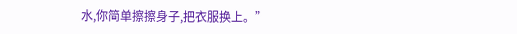水,你简单擦擦身子,把衣服换上。”